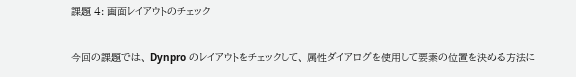課題 4: 画面レイアウトのチェック

今回の課題では、 Dynpro のレイアウトをチェックして、 属性ダイアログを使用して要素の位置を決める方法に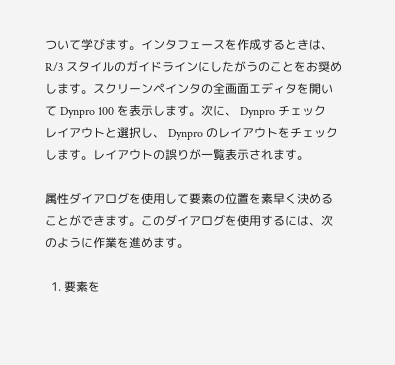ついて学びます。インタフェースを作成するときは、 R/3 スタイルのガイドラインにしたがうのことをお奨めします。スクリーンペインタの全画面エディタを開いて Dynpro 100 を表示します。次に、 Dynpro チェック レイアウトと選択し、 Dynpro のレイアウトをチェックします。レイアウトの誤りが一覧表示されます。

属性ダイアログを使用して要素の位置を素早く決めることができます。このダイアログを使用するには、次のように作業を進めます。

  1. 要素を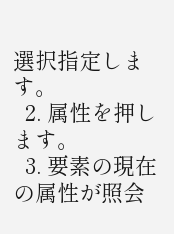選択指定します。
  2. 属性を押します。
  3. 要素の現在の属性が照会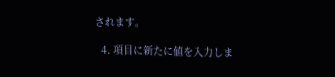されます。

  4. 項目に新たに値を入力しま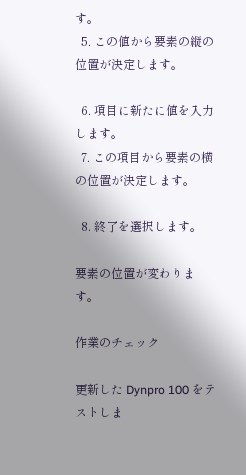す。
  5. この値から要素の縦の位置が決定します。

  6. 項目に新たに値を入力します。
  7. この項目から要素の横の位置が決定します。

  8. 終了を選択します。

要素の位置が変わります。

作業のチェック

更新した Dynpro 100 をテストしま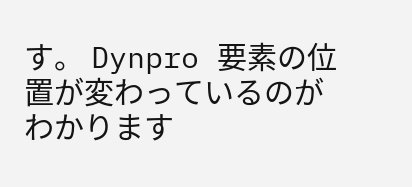す。 Dynpro 要素の位置が変わっているのがわかります